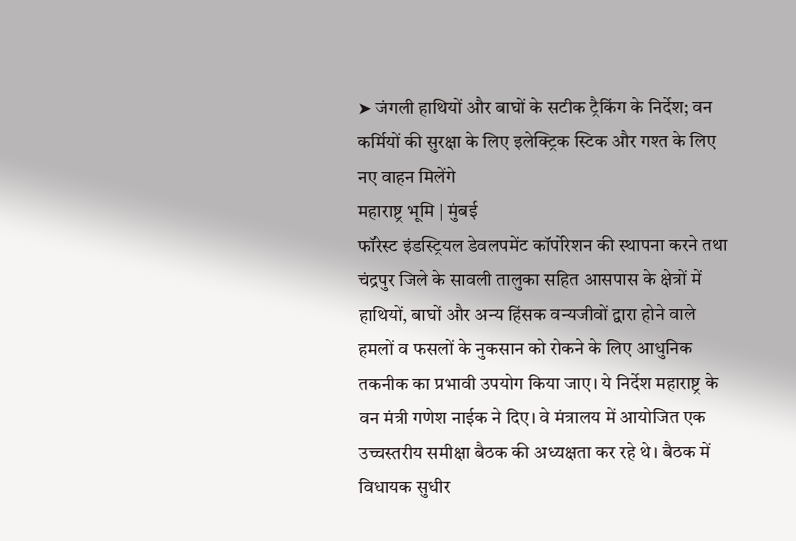➤ जंगली हाथियों और बाघों के सटीक ट्रैकिंग के निर्देश; वन कर्मियों की सुरक्षा के लिए इलेक्ट्रिक स्टिक और गश्त के लिए नए वाहन मिलेंगे
महाराष्ट्र भूमि | मुंबई
फॉरेस्ट इंडस्ट्रियल डेवलपमेंट कॉर्पोरेशन की स्थापना करने तथा चंद्रपुर जिले के सावली तालुका सहित आसपास के क्षेत्रों में हाथियों, बाघों और अन्य हिंसक वन्यजीवों द्वारा होने वाले हमलों व फसलों के नुकसान को रोकने के लिए आधुनिक तकनीक का प्रभावी उपयोग किया जाए। ये निर्देश महाराष्ट्र के वन मंत्री गणेश नाईक ने दिए। वे मंत्रालय में आयोजित एक उच्चस्तरीय समीक्षा बैठक की अध्यक्षता कर रहे थे। बैठक में विधायक सुधीर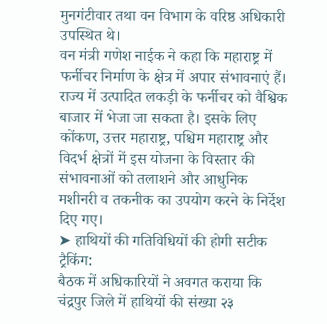मुनगंटीवार तथा वन विभाग के वरिष्ठ अधिकारी उपस्थित थे।
वन मंत्री गणेश नाईक ने कहा कि महाराष्ट्र में फर्नीचर निर्माण के क्षेत्र में अपार संभावनाएं हैं। राज्य में उत्पादित लकड़ी के फर्नीचर को वैश्विक बाजार में भेजा जा सकता है। इसके लिए कोंकण, उत्तर महाराष्ट्र, पश्चिम महाराष्ट्र और विदर्भ क्षेत्रों में इस योजना के विस्तार की संभावनाओं को तलाशने और आधुनिक मशीनरी व तकनीक का उपयोग करने के निर्देश दिए गए।
➤ हाथियों की गतिविधियों की होगी सटीक ट्रैकिंग:
बैठक में अधिकारियों ने अवगत कराया कि चंद्रपुर जिले में हाथियों की संख्या २३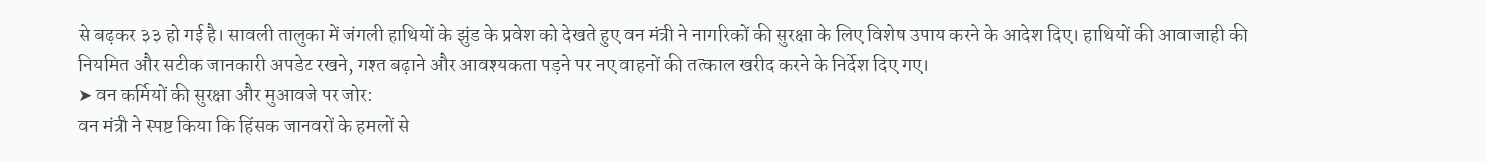से बढ़कर ३३ हो गई है। सावली तालुका में जंगली हाथियों के झुंड के प्रवेश को देखते हुए वन मंत्री ने नागरिकों की सुरक्षा के लिए विशेष उपाय करने के आदेश दिए। हाथियों की आवाजाही की नियमित और सटीक जानकारी अपडेट रखने, गश्त बढ़ाने और आवश्यकता पड़ने पर नए वाहनों की तत्काल खरीद करने के निर्देश दिए गए।
➤ वन कर्मियों की सुरक्षा और मुआवजे पर जोर:
वन मंत्री ने स्पष्ट किया कि हिंसक जानवरों के हमलों से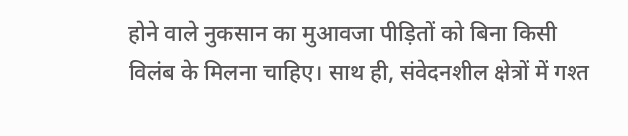होने वाले नुकसान का मुआवजा पीड़ितों को बिना किसी विलंब के मिलना चाहिए। साथ ही, संवेदनशील क्षेत्रों में गश्त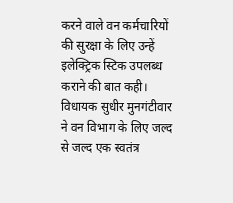करने वाले वन कर्मचारियों की सुरक्षा के लिए उन्हें इलेक्ट्रिक स्टिक उपलब्ध कराने की बात कही। विधायक सुधीर मुनगंटीवार ने वन विभाग के लिए जल्द से जल्द एक स्वतंत्र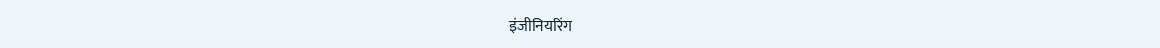इंजीनियरिंग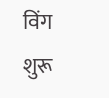विंग शुरू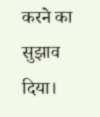करने का सुझाव दिया।